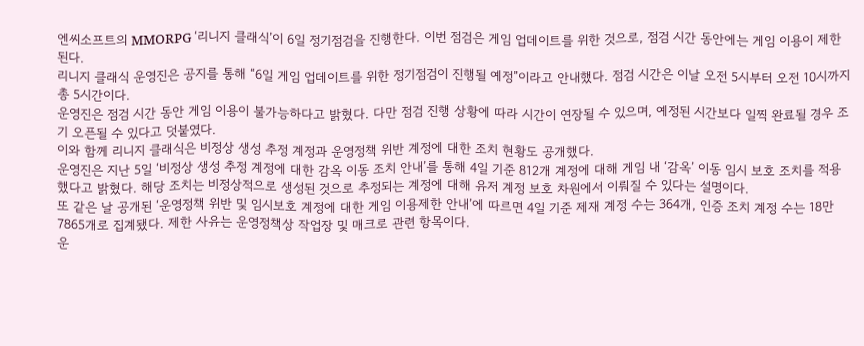엔씨소프트의 MMORPG ‘리니지 클래식’이 6일 정기점검을 진행한다. 이번 점검은 게임 업데이트를 위한 것으로, 점검 시간 동안에는 게임 이용이 제한된다.
리니지 클래식 운영진은 공지를 통해 “6일 게임 업데이트를 위한 정기점검이 진행될 예정”이라고 안내했다. 점검 시간은 이날 오전 5시부터 오전 10시까지 총 5시간이다.
운영진은 점검 시간 동안 게임 이용이 불가능하다고 밝혔다. 다만 점검 진행 상황에 따라 시간이 연장될 수 있으며, 예정된 시간보다 일찍 완료될 경우 조기 오픈될 수 있다고 덧붙였다.
이와 함께 리니지 클래식은 비정상 생성 추정 계정과 운영정책 위반 계정에 대한 조치 현황도 공개했다.
운영진은 지난 5일 ‘비정상 생성 추정 계정에 대한 감옥 이동 조치 안내’를 통해 4일 기준 812개 계정에 대해 게임 내 ‘감옥’ 이동 임시 보호 조치를 적용했다고 밝혔다. 해당 조치는 비정상적으로 생성된 것으로 추정되는 계정에 대해 유저 계정 보호 차원에서 이뤄질 수 있다는 설명이다.
또 같은 날 공개된 ‘운영정책 위반 및 임시보호 계정에 대한 게임 이용제한 안내’에 따르면 4일 기준 제재 계정 수는 364개, 인증 조치 계정 수는 18만7865개로 집계됐다. 제한 사유는 운영정책상 작업장 및 매크로 관련 항목이다.
운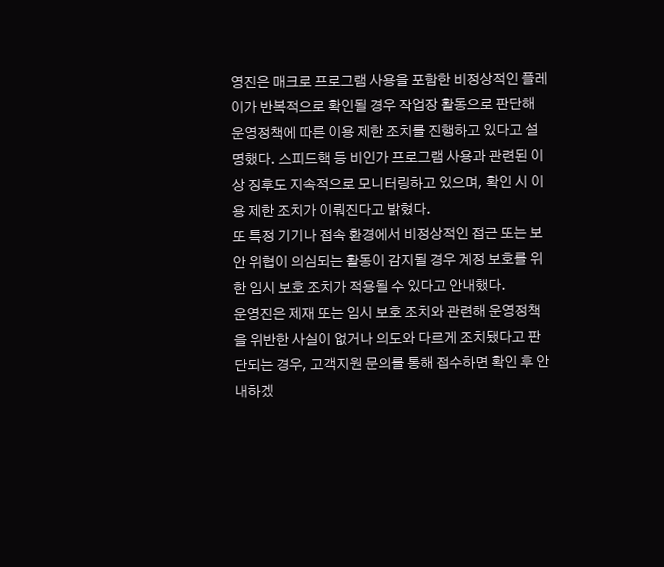영진은 매크로 프로그램 사용을 포함한 비정상적인 플레이가 반복적으로 확인될 경우 작업장 활동으로 판단해 운영정책에 따른 이용 제한 조치를 진행하고 있다고 설명했다. 스피드핵 등 비인가 프로그램 사용과 관련된 이상 징후도 지속적으로 모니터링하고 있으며, 확인 시 이용 제한 조치가 이뤄진다고 밝혔다.
또 특정 기기나 접속 환경에서 비정상적인 접근 또는 보안 위협이 의심되는 활동이 감지될 경우 계정 보호를 위한 임시 보호 조치가 적용될 수 있다고 안내했다.
운영진은 제재 또는 임시 보호 조치와 관련해 운영정책을 위반한 사실이 없거나 의도와 다르게 조치됐다고 판단되는 경우, 고객지원 문의를 통해 접수하면 확인 후 안내하겠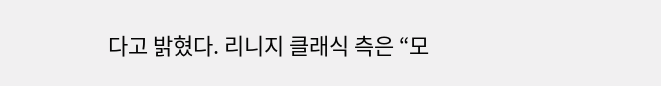다고 밝혔다. 리니지 클래식 측은 “모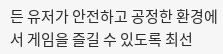든 유저가 안전하고 공정한 환경에서 게임을 즐길 수 있도록 최선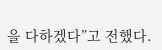을 다하겠다”고 전했다.